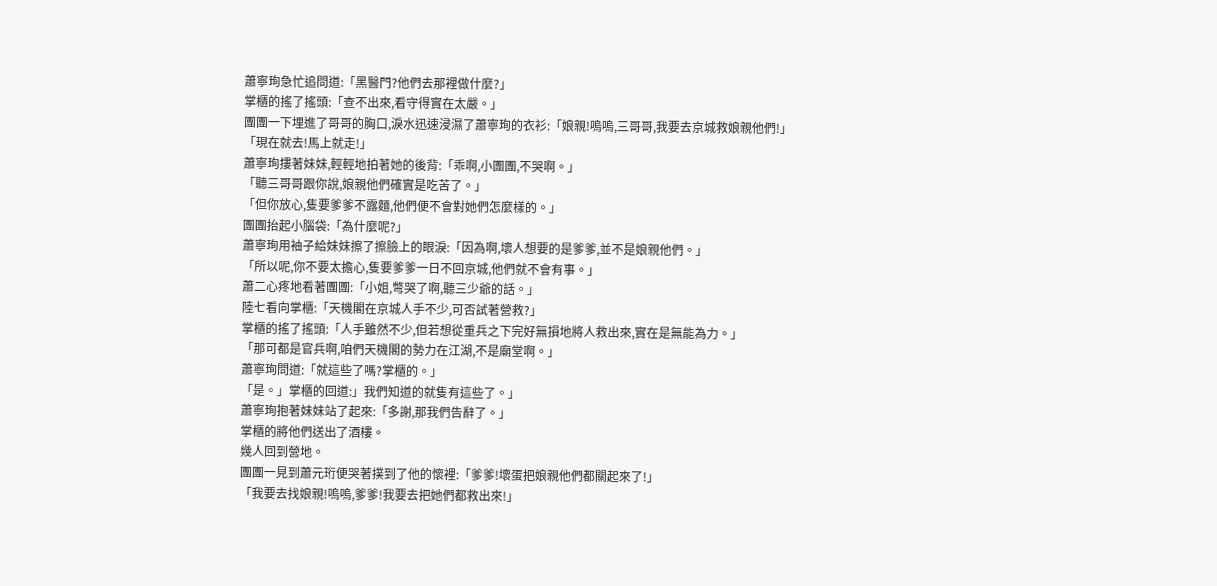蕭寧珣急忙追問道:「黑醫門?他們去那裡做什麼?」
掌櫃的搖了搖頭:「查不出來,看守得實在太嚴。」
團團一下埋進了哥哥的胸口,淚水迅速浸濕了蕭寧珣的衣衫:「娘親!嗚嗚,三哥哥,我要去京城救娘親他們!」
「現在就去!馬上就走!」
蕭寧珣摟著妹妹,輕輕地拍著她的後背:「乖啊,小團團,不哭啊。」
「聽三哥哥跟你說,娘親他們確實是吃苦了。」
「但你放心,隻要爹爹不露麵,他們便不會對她們怎麼樣的。」
團團抬起小腦袋:「為什麼呢?」
蕭寧珣用袖子給妹妹擦了擦臉上的眼淚:「因為啊,壞人想要的是爹爹,並不是娘親他們。」
「所以呢,你不要太擔心,隻要爹爹一日不回京城,他們就不會有事。」
蕭二心疼地看著團團:「小姐,彆哭了啊,聽三少爺的話。」
陸七看向掌櫃:「天機閣在京城人手不少,可否試著營救?」
掌櫃的搖了搖頭:「人手雖然不少,但若想從重兵之下完好無損地將人救出來,實在是無能為力。」
「那可都是官兵啊,咱們天機閣的勢力在江湖,不是廟堂啊。」
蕭寧珣問道:「就這些了嗎?掌櫃的。」
「是。」掌櫃的回道:」我們知道的就隻有這些了。」
蕭寧珣抱著妹妹站了起來:「多謝,那我們告辭了。」
掌櫃的將他們送出了酒樓。
幾人回到營地。
團團一見到蕭元珩便哭著撲到了他的懷裡:「爹爹!壞蛋把娘親他們都關起來了!」
「我要去找娘親!嗚嗚,爹爹!我要去把她們都救出來!」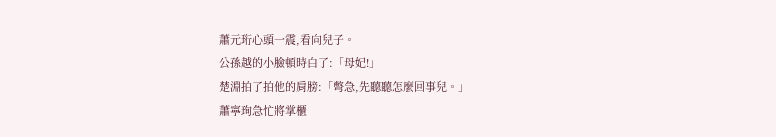蕭元珩心頭一震,看向兒子。
公孫越的小臉頓時白了:「母妃!」
楚淵拍了拍他的肩膀:「彆急,先聽聽怎麼回事兒。」
蕭寧珣急忙將掌櫃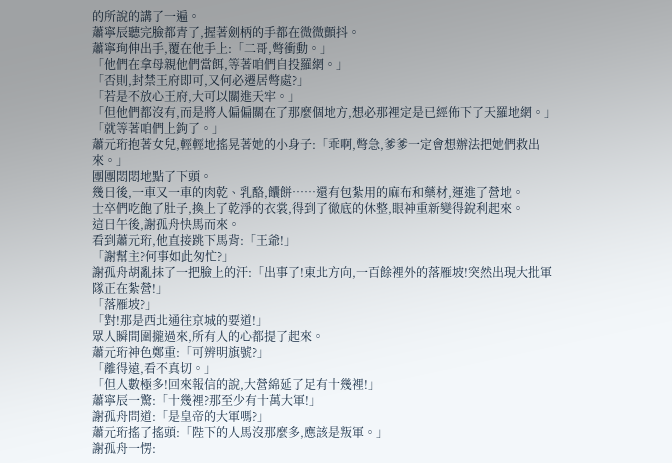的所說的講了一遍。
蕭寧辰聽完臉都青了,握著劍柄的手都在微微顫抖。
蕭寧珣伸出手,覆在他手上:「二哥,彆衝動。」
「他們在拿母親他們當餌,等著咱們自投羅網。」
「否則,封禁王府即可,又何必遷居彆處?」
「若是不放心王府,大可以關進天牢。」
「但他們都沒有,而是將人偏偏關在了那麼個地方,想必那裡定是已經佈下了天羅地網。」
「就等著咱們上鉤了。」
蕭元珩抱著女兒,輕輕地搖晃著她的小身子:「乖啊,彆急,爹爹一定會想辦法把她們救出來。」
團團悶悶地點了下頭。
幾日後,一車又一車的肉乾、乳酪,饢餅……還有包紮用的麻布和藥材,運進了營地。
士卒們吃飽了肚子,換上了乾淨的衣裳,得到了徹底的休整,眼神重新變得銳利起來。
這日午後,謝孤舟快馬而來。
看到蕭元珩,他直接跳下馬背:「王爺!」
「謝幫主?何事如此匆忙?」
謝孤舟胡亂抹了一把臉上的汗:「出事了!東北方向,一百餘裡外的落雁坡!突然出現大批軍隊正在紮營!」
「落雁坡?」
「對!那是西北通往京城的要道!」
眾人瞬間圍攏過來,所有人的心都提了起來。
蕭元珩神色鄭重:「可辨明旗號?」
「離得遠,看不真切。」
「但人數極多!回來報信的說,大營綿延了足有十幾裡!」
蕭寧辰一驚:「十幾裡?那至少有十萬大軍!」
謝孤舟問道:「是皇帝的大軍嗎?」
蕭元珩搖了搖頭:「陛下的人馬沒那麼多,應該是叛軍。」
謝孤舟一愣: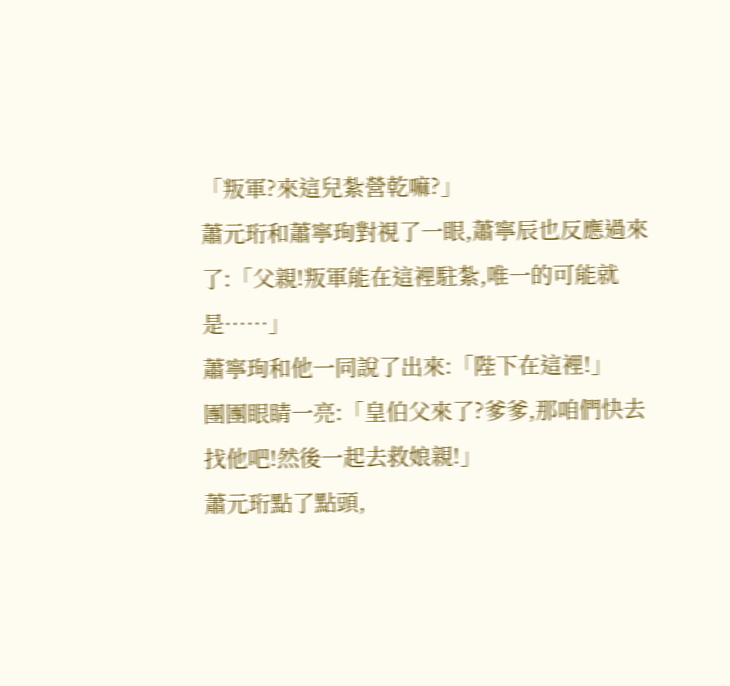「叛軍?來這兒紮營乾嘛?」
蕭元珩和蕭寧珣對視了一眼,蕭寧辰也反應過來了:「父親!叛軍能在這裡駐紮,唯一的可能就是……」
蕭寧珣和他一同說了出來:「陛下在這裡!」
團團眼睛一亮:「皇伯父來了?爹爹,那咱們快去找他吧!然後一起去救娘親!」
蕭元珩點了點頭,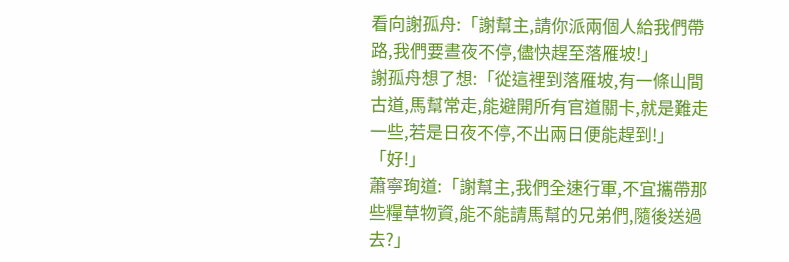看向謝孤舟:「謝幫主,請你派兩個人給我們帶路,我們要晝夜不停,儘快趕至落雁坡!」
謝孤舟想了想:「從這裡到落雁坡,有一條山間古道,馬幫常走,能避開所有官道關卡,就是難走一些,若是日夜不停,不出兩日便能趕到!」
「好!」
蕭寧珣道:「謝幫主,我們全速行軍,不宜攜帶那些糧草物資,能不能請馬幫的兄弟們,隨後送過去?」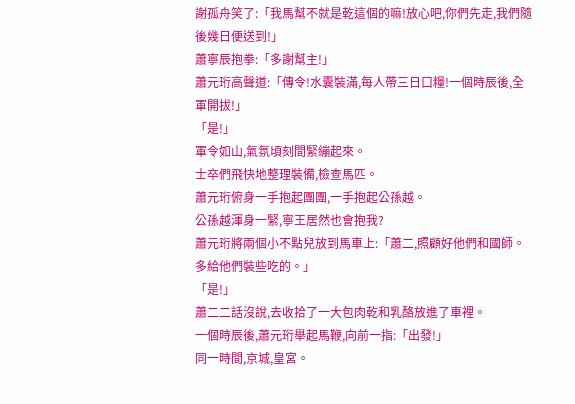謝孤舟笑了:「我馬幫不就是乾這個的嘛!放心吧,你們先走,我們隨後幾日便送到!」
蕭寧辰抱拳:「多謝幫主!」
蕭元珩高聲道:「傳令!水囊裝滿,每人帶三日口糧!一個時辰後,全軍開拔!」
「是!」
軍令如山,氣氛頃刻間緊繃起來。
士卒們飛快地整理裝備,檢查馬匹。
蕭元珩俯身一手抱起團團,一手抱起公孫越。
公孫越渾身一緊,寧王居然也會抱我?
蕭元珩將兩個小不點兒放到馬車上:「蕭二,照顧好他們和國師。多給他們裝些吃的。」
「是!」
蕭二二話沒說,去收拾了一大包肉乾和乳酪放進了車裡。
一個時辰後,蕭元珩舉起馬鞭,向前一指:「出發!」
同一時間,京城,皇宮。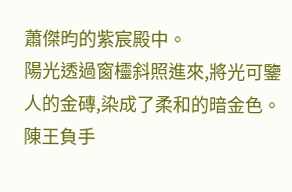蕭傑昀的紫宸殿中。
陽光透過窗欞斜照進來,將光可鑒人的金磚,染成了柔和的暗金色。
陳王負手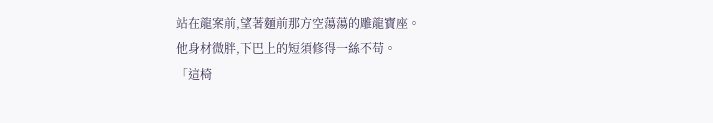站在龍案前,望著麵前那方空蕩蕩的雕龍寶座。
他身材微胖,下巴上的短須修得一絲不苟。
「這椅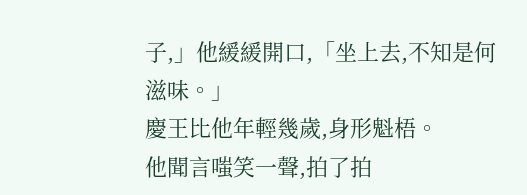子,」他緩緩開口,「坐上去,不知是何滋味。」
慶王比他年輕幾歲,身形魁梧。
他聞言嗤笑一聲,拍了拍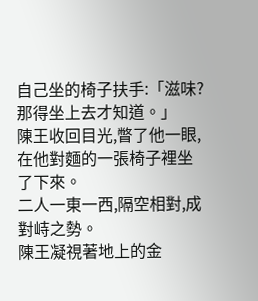自己坐的椅子扶手:「滋味?那得坐上去才知道。」
陳王收回目光,瞥了他一眼,在他對麵的一張椅子裡坐了下來。
二人一東一西,隔空相對,成對峙之勢。
陳王凝視著地上的金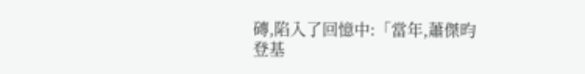磚,陷入了回憶中:「當年,蕭傑昀登基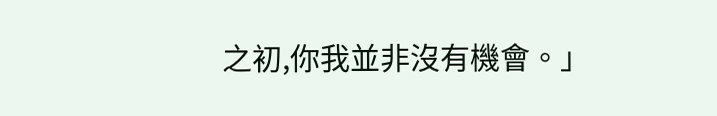之初,你我並非沒有機會。」